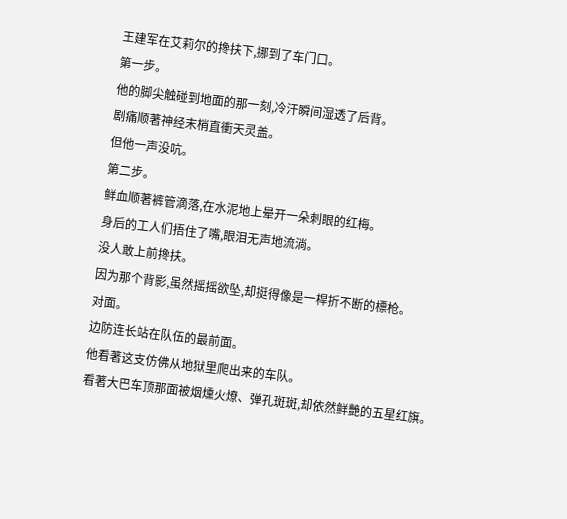王建军在艾莉尔的搀扶下,挪到了车门口。
第一步。
他的脚尖触碰到地面的那一刻,冷汗瞬间湿透了后背。
剧痛顺著神经末梢直衝天灵盖。
但他一声没吭。
第二步。
鲜血顺著裤管滴落,在水泥地上晕开一朵刺眼的红梅。
身后的工人们捂住了嘴,眼泪无声地流淌。
没人敢上前搀扶。
因为那个背影,虽然摇摇欲坠,却挺得像是一桿折不断的標枪。
对面。
边防连长站在队伍的最前面。
他看著这支仿佛从地狱里爬出来的车队。
看著大巴车顶那面被烟燻火燎、弹孔斑斑,却依然鲜艷的五星红旗。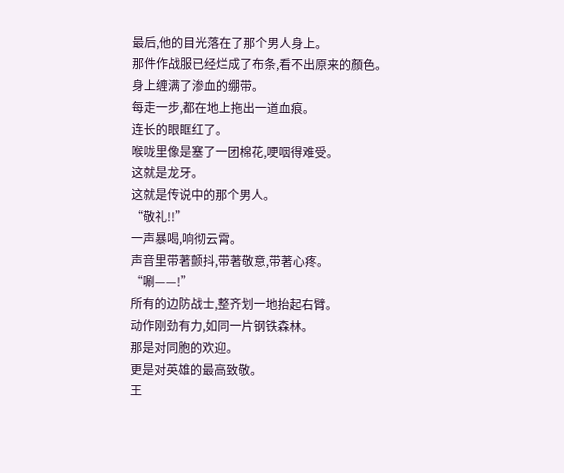最后,他的目光落在了那个男人身上。
那件作战服已经烂成了布条,看不出原来的顏色。
身上缠满了渗血的绷带。
每走一步,都在地上拖出一道血痕。
连长的眼眶红了。
喉咙里像是塞了一团棉花,哽咽得难受。
这就是龙牙。
这就是传说中的那个男人。
“敬礼!!”
一声暴喝,响彻云霄。
声音里带著颤抖,带著敬意,带著心疼。
“唰——!”
所有的边防战士,整齐划一地抬起右臂。
动作刚劲有力,如同一片钢铁森林。
那是对同胞的欢迎。
更是对英雄的最高致敬。
王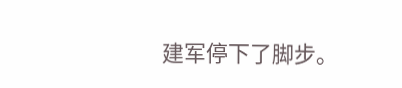建军停下了脚步。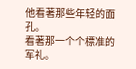他看著那些年轻的面孔。
看著那一个个標准的军礼。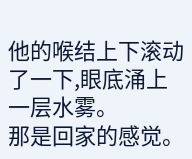他的喉结上下滚动了一下,眼底涌上一层水雾。
那是回家的感觉。